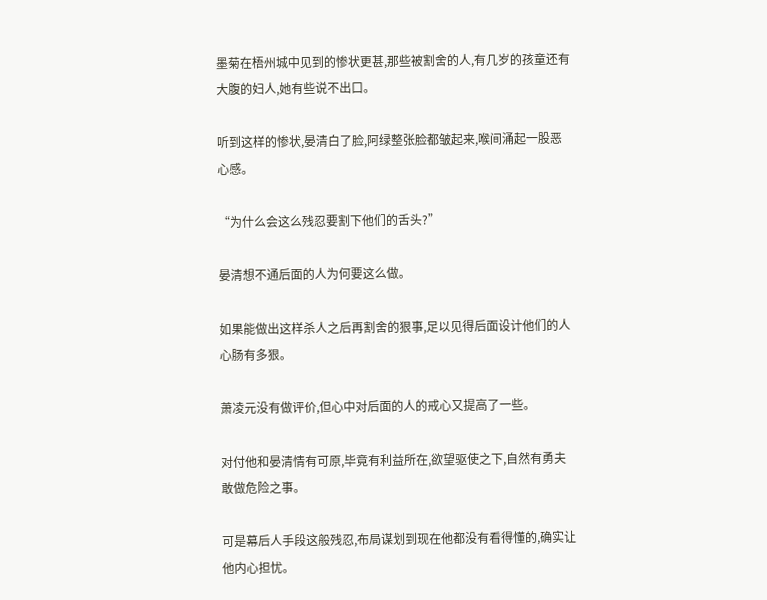墨菊在梧州城中见到的惨状更甚,那些被割舍的人,有几岁的孩童还有大腹的妇人,她有些说不出口。

听到这样的惨状,晏清白了脸,阿绿整张脸都皱起来,喉间涌起一股恶心感。

“为什么会这么残忍要割下他们的舌头?”

晏清想不通后面的人为何要这么做。

如果能做出这样杀人之后再割舍的狠事,足以见得后面设计他们的人心肠有多狠。

萧凌元没有做评价,但心中对后面的人的戒心又提高了一些。

对付他和晏清情有可原,毕竟有利益所在,欲望驱使之下,自然有勇夫敢做危险之事。

可是幕后人手段这般残忍,布局谋划到现在他都没有看得懂的,确实让他内心担忧。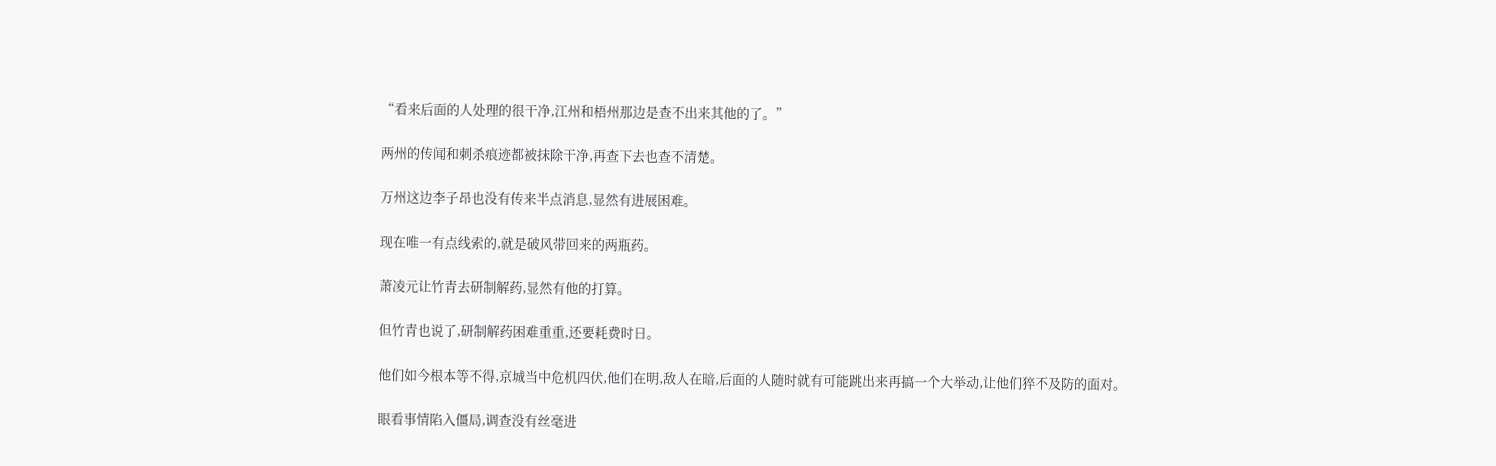“看来后面的人处理的很干净,江州和梧州那边是查不出来其他的了。”

两州的传闻和刺杀痕迹都被抹除干净,再查下去也查不清楚。

万州这边李子昂也没有传来半点消息,显然有进展困难。

现在唯一有点线索的,就是破风带回来的两瓶药。

萧凌元让竹青去研制解药,显然有他的打算。

但竹青也说了,研制解药困难重重,还要耗费时日。

他们如今根本等不得,京城当中危机四伏,他们在明,敌人在暗,后面的人随时就有可能跳出来再搞一个大举动,让他们猝不及防的面对。

眼看事情陷入僵局,调查没有丝毫进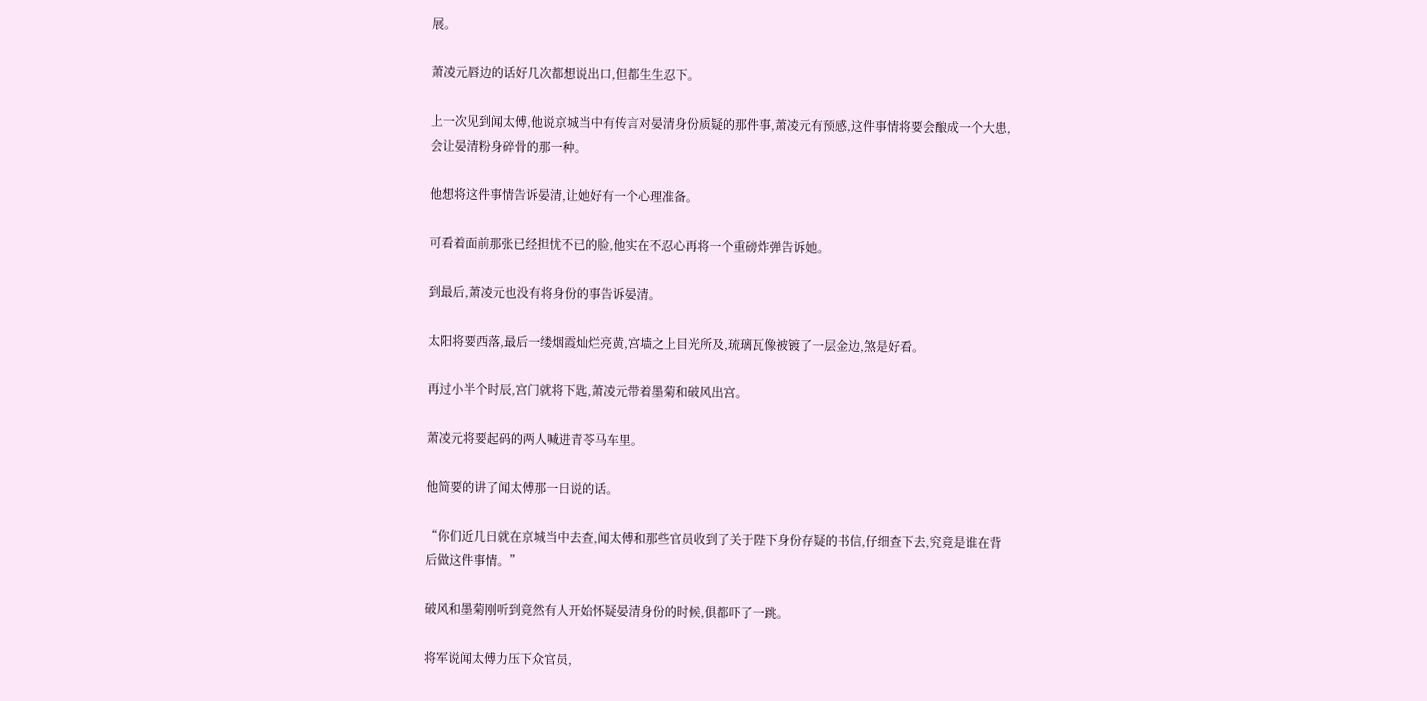展。

萧凌元唇边的话好几次都想说出口,但都生生忍下。

上一次见到闻太傅,他说京城当中有传言对晏清身份质疑的那件事,萧凌元有预感,这件事情将要会酿成一个大患,会让晏清粉身碎骨的那一种。

他想将这件事情告诉晏清,让她好有一个心理准备。

可看着面前那张已经担忧不已的脸,他实在不忍心再将一个重磅炸弹告诉她。

到最后,萧凌元也没有将身份的事告诉晏清。

太阳将要西落,最后一缕烟霞灿烂亮黄,宫墙之上目光所及,琉璃瓦像被镀了一层金边,煞是好看。

再过小半个时辰,宫门就将下匙,萧凌元带着墨菊和破风出宫。

萧凌元将要起码的两人喊进青苓马车里。

他简要的讲了闻太傅那一日说的话。

“你们近几日就在京城当中去查,闻太傅和那些官员收到了关于陛下身份存疑的书信,仔细查下去,究竟是谁在背后做这件事情。”

破风和墨菊刚听到竟然有人开始怀疑晏清身份的时候,俱都吓了一跳。

将军说闻太傅力压下众官员,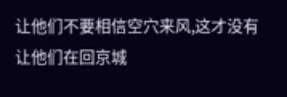让他们不要相信空穴来风,这才没有让他们在回京城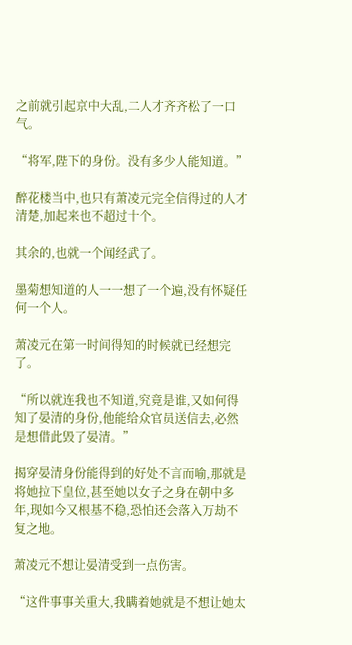之前就引起京中大乱,二人才齐齐松了一口气。

“将军,陛下的身份。没有多少人能知道。”

醉花楼当中,也只有萧凌元完全信得过的人才清楚,加起来也不超过十个。

其余的,也就一个闻经武了。

墨菊想知道的人一一想了一个遍,没有怀疑任何一个人。

萧凌元在第一时间得知的时候就已经想完了。

“所以就连我也不知道,究竟是谁,又如何得知了晏清的身份,他能给众官员送信去,必然是想借此毁了晏清。”

揭穿晏清身份能得到的好处不言而喻,那就是将她拉下皇位,甚至她以女子之身在朝中多年,现如今又根基不稳,恐怕还会落入万劫不复之地。

萧凌元不想让晏清受到一点伤害。

“这件事事关重大,我瞒着她就是不想让她太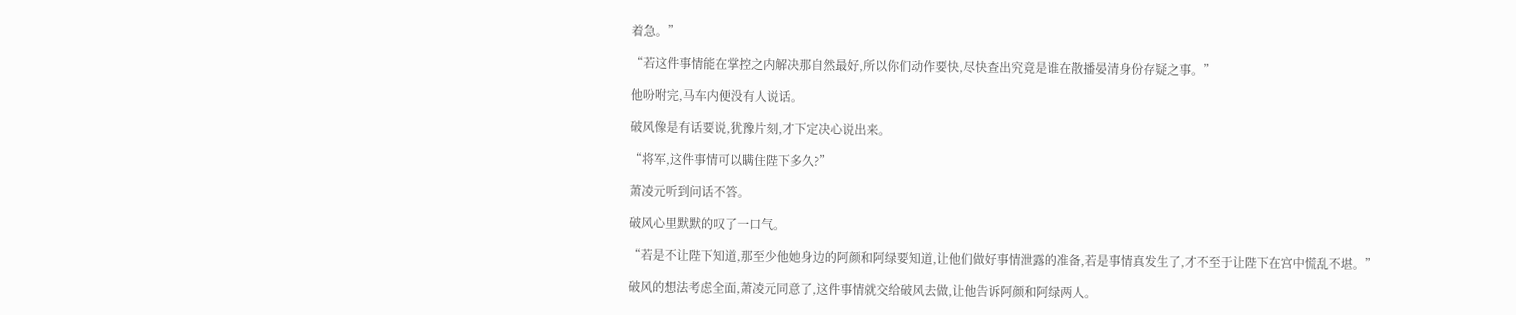着急。”

“若这件事情能在掌控之内解决那自然最好,所以你们动作要快,尽快查出究竟是谁在散播晏清身份存疑之事。”

他吩咐完,马车内便没有人说话。

破风像是有话要说,犹豫片刻,才下定决心说出来。

“将军,这件事情可以瞒住陛下多久?”

萧凌元听到问话不答。

破风心里默默的叹了一口气。

“若是不让陛下知道,那至少他她身边的阿颜和阿绿要知道,让他们做好事情泄露的准备,若是事情真发生了,才不至于让陛下在宫中慌乱不堪。”

破风的想法考虑全面,萧凌元同意了,这件事情就交给破风去做,让他告诉阿颜和阿绿两人。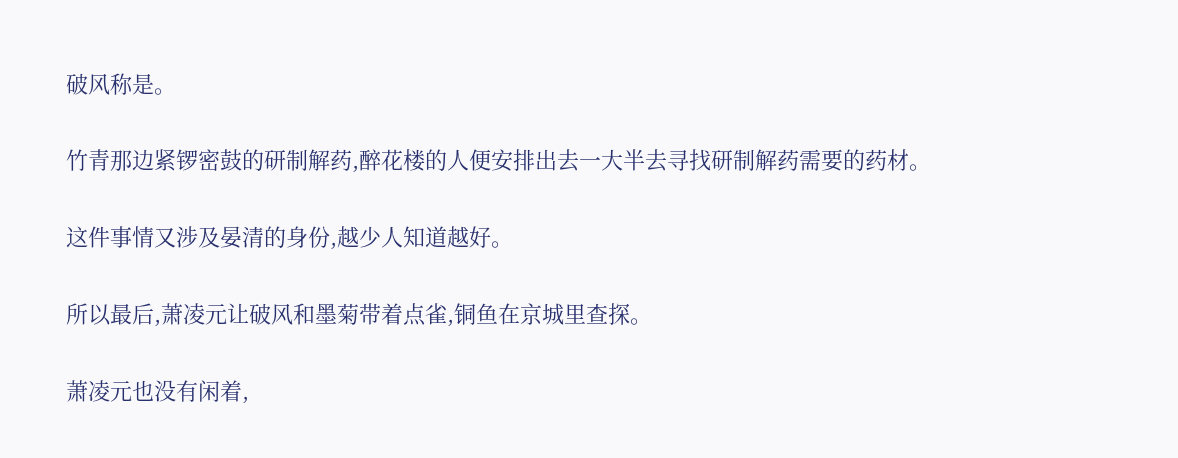破风称是。

竹青那边紧锣密鼓的研制解药,醉花楼的人便安排出去一大半去寻找研制解药需要的药材。

这件事情又涉及晏清的身份,越少人知道越好。

所以最后,萧凌元让破风和墨菊带着点雀,铜鱼在京城里查探。

萧凌元也没有闲着,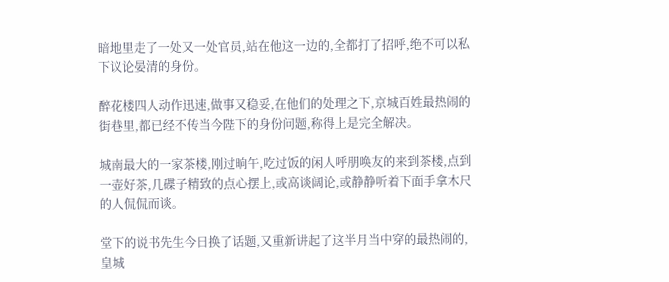暗地里走了一处又一处官员,站在他这一边的,全都打了招呼,绝不可以私下议论晏清的身份。

醉花楼四人动作迅速,做事又稳妥,在他们的处理之下,京城百姓最热闹的街巷里,都已经不传当今陛下的身份问题,称得上是完全解决。

城南最大的一家茶楼,刚过晌午,吃过饭的闲人呼朋唤友的来到茶楼,点到一壶好茶,几碟子精致的点心摆上,或高谈阔论,或静静听着下面手拿木尺的人侃侃而谈。

堂下的说书先生今日换了话题,又重新讲起了这半月当中穿的最热闹的,皇城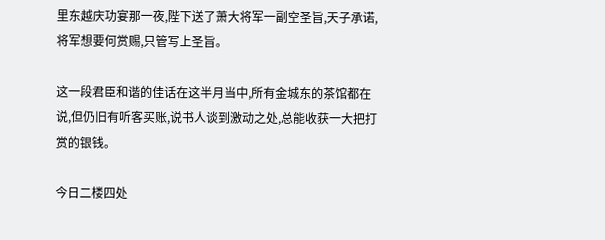里东越庆功宴那一夜,陛下送了萧大将军一副空圣旨,天子承诺,将军想要何赏赐,只管写上圣旨。

这一段君臣和谐的佳话在这半月当中,所有金城东的茶馆都在说,但仍旧有听客买账,说书人谈到激动之处,总能收获一大把打赏的银钱。

今日二楼四处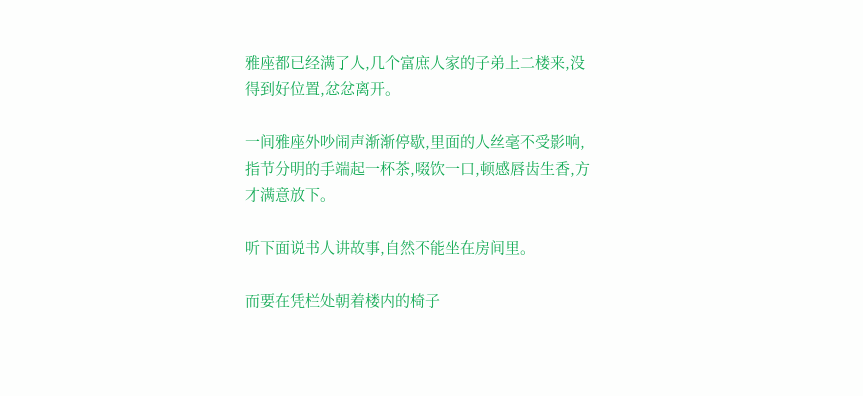雅座都已经满了人,几个富庶人家的子弟上二楼来,没得到好位置,忿忿离开。

一间雅座外吵闹声渐渐停歇,里面的人丝毫不受影响,指节分明的手端起一杯茶,啜饮一口,顿感唇齿生香,方才满意放下。

听下面说书人讲故事,自然不能坐在房间里。

而要在凭栏处朝着楼内的椅子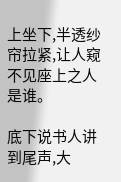上坐下,半透纱帘拉紧,让人窥不见座上之人是谁。

底下说书人讲到尾声,大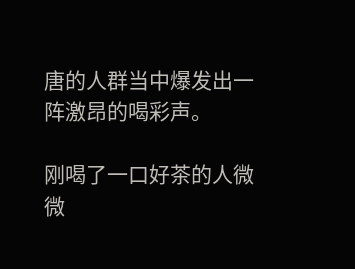唐的人群当中爆发出一阵激昂的喝彩声。

刚喝了一口好茶的人微微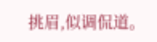挑眉,似调侃道。